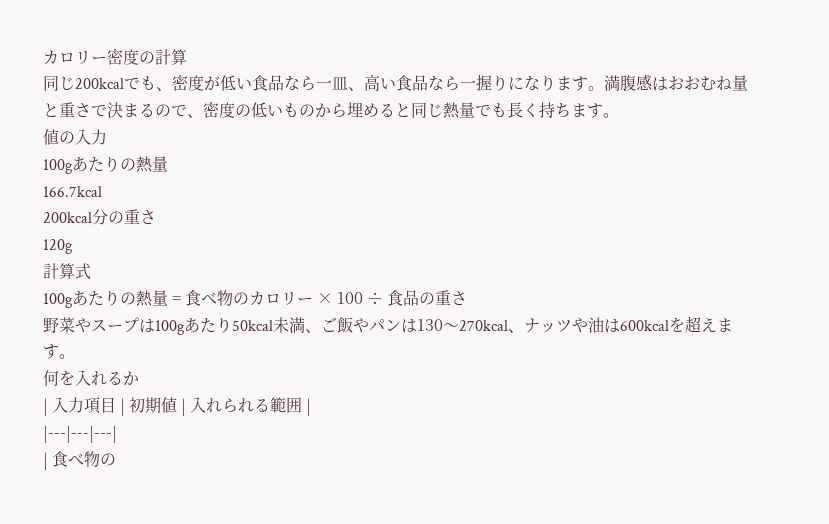カロリー密度の計算
同じ200kcalでも、密度が低い食品なら一皿、高い食品なら一握りになります。満腹感はおおむね量と重さで決まるので、密度の低いものから埋めると同じ熱量でも長く持ちます。
値の入力
100gあたりの熱量
166.7kcal
200kcal分の重さ
120g
計算式
100gあたりの熱量 = 食べ物のカロリー × 100 ÷ 食品の重さ
野菜やスープは100gあたり50kcal未満、ご飯やパンは130〜270kcal、ナッツや油は600kcalを超えます。
何を入れるか
| 入力項目 | 初期値 | 入れられる範囲 |
|---|---|---|
| 食べ物の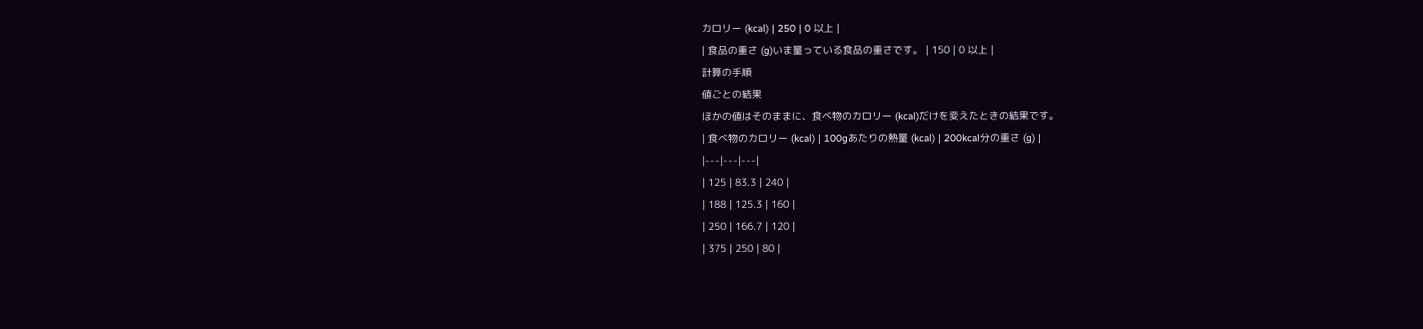カロリー (kcal) | 250 | 0 以上 |
| 食品の重さ (g)いま量っている食品の重さです。 | 150 | 0 以上 |
計算の手順
値ごとの結果
ほかの値はそのままに、食べ物のカロリー (kcal)だけを変えたときの結果です。
| 食べ物のカロリー (kcal) | 100gあたりの熱量 (kcal) | 200kcal分の重さ (g) |
|---|---|---|
| 125 | 83.3 | 240 |
| 188 | 125.3 | 160 |
| 250 | 166.7 | 120 |
| 375 | 250 | 80 |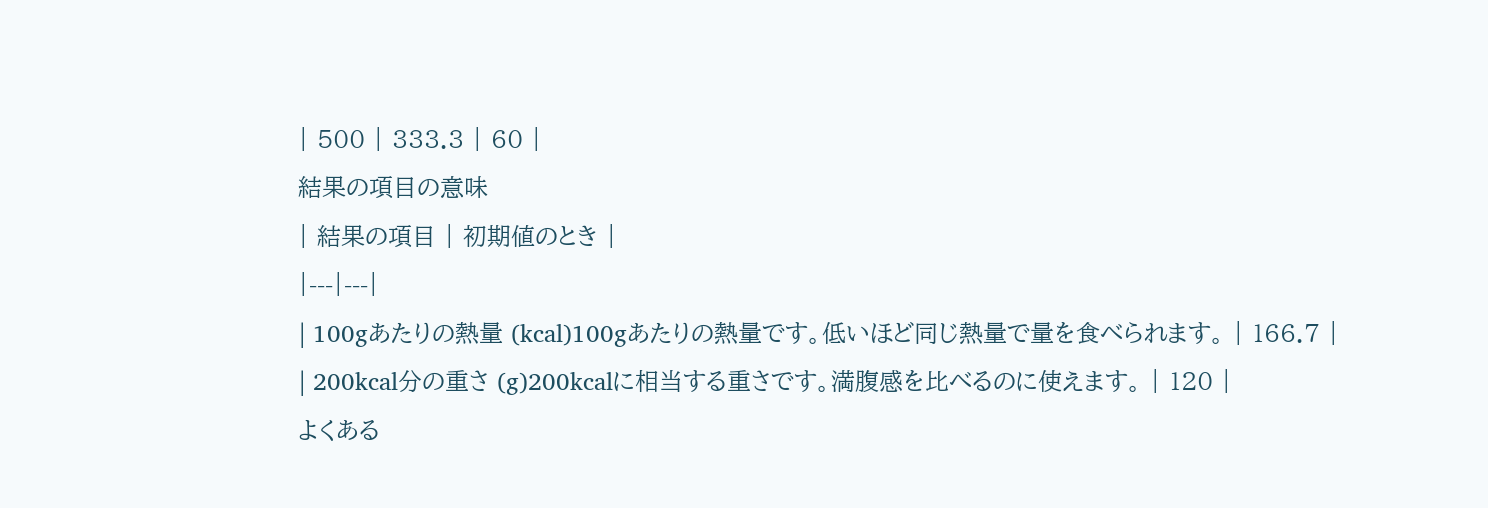| 500 | 333.3 | 60 |
結果の項目の意味
| 結果の項目 | 初期値のとき |
|---|---|
| 100gあたりの熱量 (kcal)100gあたりの熱量です。低いほど同じ熱量で量を食べられます。 | 166.7 |
| 200kcal分の重さ (g)200kcalに相当する重さです。満腹感を比べるのに使えます。 | 120 |
よくある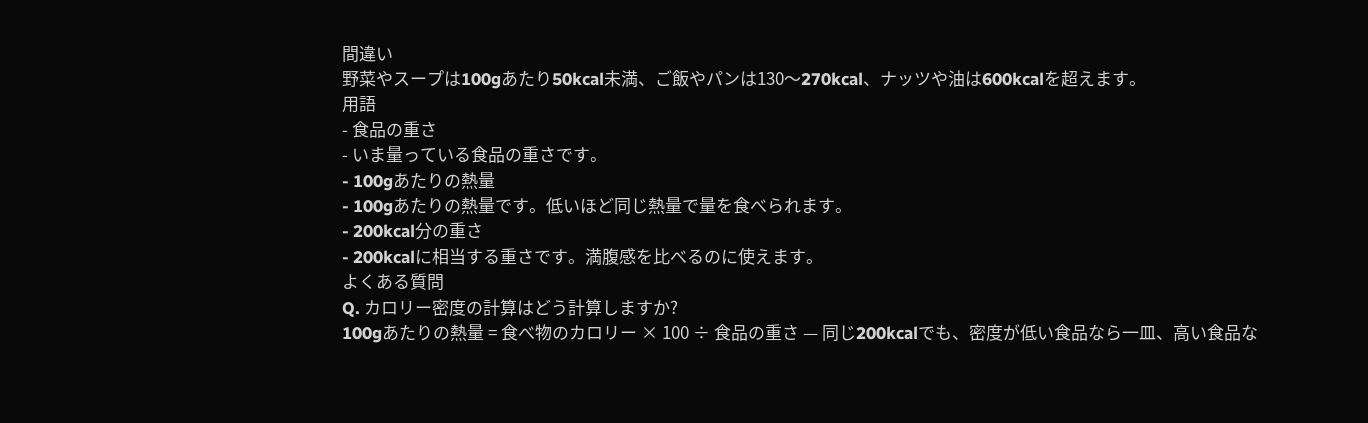間違い
野菜やスープは100gあたり50kcal未満、ご飯やパンは130〜270kcal、ナッツや油は600kcalを超えます。
用語
- 食品の重さ
- いま量っている食品の重さです。
- 100gあたりの熱量
- 100gあたりの熱量です。低いほど同じ熱量で量を食べられます。
- 200kcal分の重さ
- 200kcalに相当する重さです。満腹感を比べるのに使えます。
よくある質問
Q. カロリー密度の計算はどう計算しますか?
100gあたりの熱量 = 食べ物のカロリー × 100 ÷ 食品の重さ — 同じ200kcalでも、密度が低い食品なら一皿、高い食品な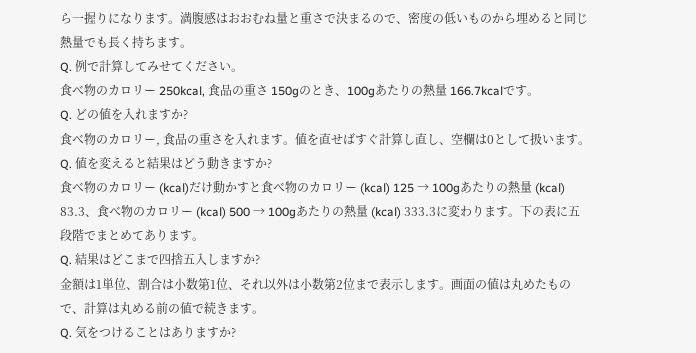ら一握りになります。満腹感はおおむね量と重さで決まるので、密度の低いものから埋めると同じ熱量でも長く持ちます。
Q. 例で計算してみせてください。
食べ物のカロリー 250kcal, 食品の重さ 150gのとき、100gあたりの熱量 166.7kcalです。
Q. どの値を入れますか?
食べ物のカロリー, 食品の重さを入れます。値を直せばすぐ計算し直し、空欄は0として扱います。
Q. 値を変えると結果はどう動きますか?
食べ物のカロリー (kcal)だけ動かすと食べ物のカロリー (kcal) 125 → 100gあたりの熱量 (kcal) 83.3、食べ物のカロリー (kcal) 500 → 100gあたりの熱量 (kcal) 333.3に変わります。下の表に五段階でまとめてあります。
Q. 結果はどこまで四捨五入しますか?
金額は1単位、割合は小数第1位、それ以外は小数第2位まで表示します。画面の値は丸めたもので、計算は丸める前の値で続きます。
Q. 気をつけることはありますか?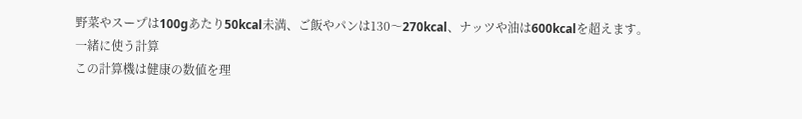野菜やスープは100gあたり50kcal未満、ご飯やパンは130〜270kcal、ナッツや油は600kcalを超えます。
一緒に使う計算
この計算機は健康の数値を理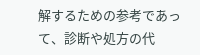解するための参考であって、診断や処方の代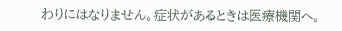わりにはなりません。症状があるときは医療機関へ。